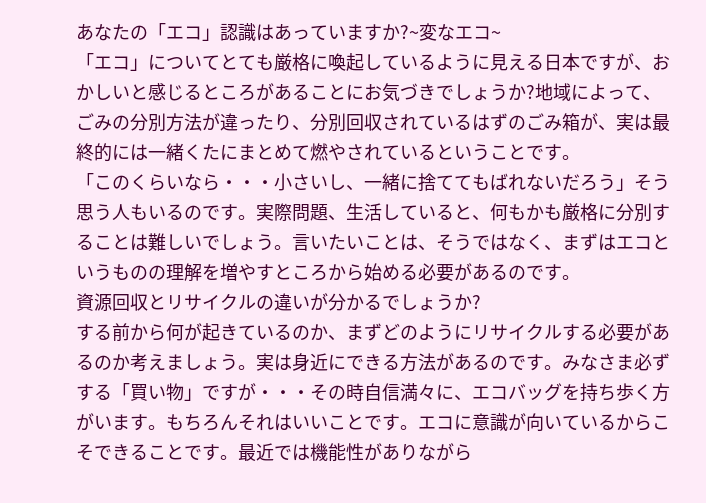あなたの「エコ」認識はあっていますか?~変なエコ~
「エコ」についてとても厳格に喚起しているように見える日本ですが、おかしいと感じるところがあることにお気づきでしょうか?地域によって、ごみの分別方法が違ったり、分別回収されているはずのごみ箱が、実は最終的には一緒くたにまとめて燃やされているということです。
「このくらいなら・・・小さいし、一緒に捨ててもばれないだろう」そう思う人もいるのです。実際問題、生活していると、何もかも厳格に分別することは難しいでしょう。言いたいことは、そうではなく、まずはエコというものの理解を増やすところから始める必要があるのです。
資源回収とリサイクルの違いが分かるでしょうか?
する前から何が起きているのか、まずどのようにリサイクルする必要があるのか考えましょう。実は身近にできる方法があるのです。みなさま必ずする「買い物」ですが・・・その時自信満々に、エコバッグを持ち歩く方がいます。もちろんそれはいいことです。エコに意識が向いているからこそできることです。最近では機能性がありながら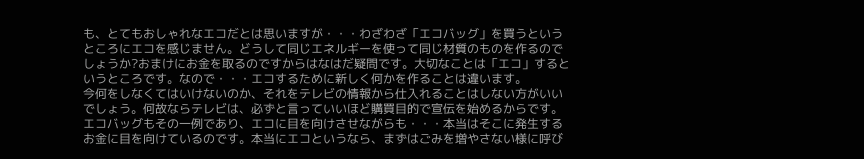も、とてもおしゃれなエコだとは思いますが・・・わざわざ「エコバッグ」を買うというところにエコを感じません。どうして同じエネルギーを使って同じ材質のものを作るのでしょうか?おまけにお金を取るのですからはなはだ疑問です。大切なことは「エコ」するというところです。なので・・・エコするために新しく何かを作ることは違います。
今何をしなくてはいけないのか、それをテレビの情報から仕入れることはしない方がいいでしょう。何故ならテレビは、必ずと言っていいほど購買目的で宣伝を始めるからです。エコバッグもその一例であり、エコに目を向けさせながらも・・・本当はそこに発生するお金に目を向けているのです。本当にエコというなら、まずはごみを増やさない様に呼び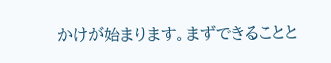かけが始まります。まずできることと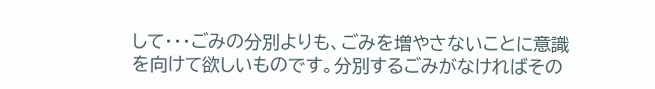して・・・ごみの分別よりも、ごみを増やさないことに意識を向けて欲しいものです。分別するごみがなければその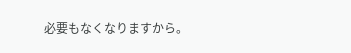必要もなくなりますから。